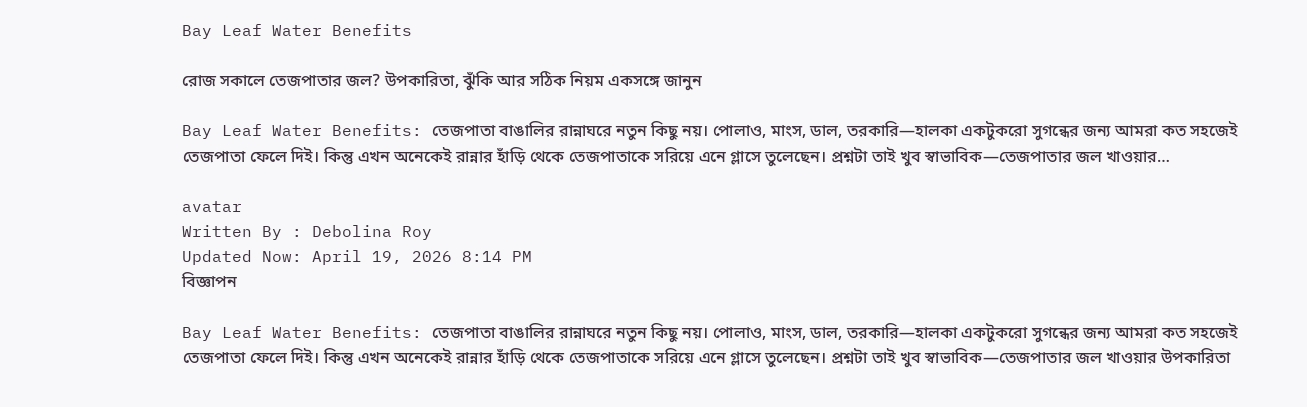Bay Leaf Water Benefits

রোজ সকালে তেজপাতার জল? উপকারিতা, ঝুঁকি আর সঠিক নিয়ম একসঙ্গে জানুন

Bay Leaf Water Benefits: তেজপাতা বাঙালির রান্নাঘরে নতুন কিছু নয়। পোলাও, মাংস, ডাল, তরকারি—হালকা একটুকরো সুগন্ধের জন্য আমরা কত সহজেই তেজপাতা ফেলে দিই। কিন্তু এখন অনেকেই রান্নার হাঁড়ি থেকে তেজপাতাকে সরিয়ে এনে গ্লাসে তুলেছেন। প্রশ্নটা তাই খুব স্বাভাবিক—তেজপাতার জল খাওয়ার…

avatar
Written By : Debolina Roy
Updated Now: April 19, 2026 8:14 PM
বিজ্ঞাপন

Bay Leaf Water Benefits: তেজপাতা বাঙালির রান্নাঘরে নতুন কিছু নয়। পোলাও, মাংস, ডাল, তরকারি—হালকা একটুকরো সুগন্ধের জন্য আমরা কত সহজেই তেজপাতা ফেলে দিই। কিন্তু এখন অনেকেই রান্নার হাঁড়ি থেকে তেজপাতাকে সরিয়ে এনে গ্লাসে তুলেছেন। প্রশ্নটা তাই খুব স্বাভাবিক—তেজপাতার জল খাওয়ার উপকারিতা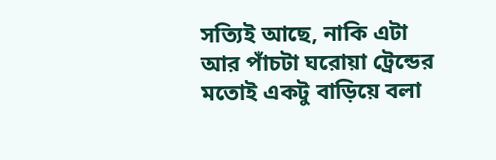সত্যিই আছে, নাকি এটা আর পাঁচটা ঘরোয়া ট্রেন্ডের মতোই একটু বাড়িয়ে বলা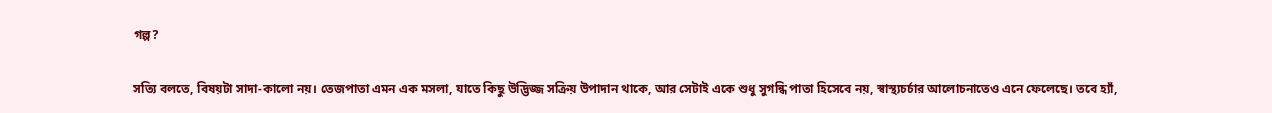গল্প?

সত্যি বলতে, বিষয়টা সাদা-কালো নয়। তেজপাতা এমন এক মসলা, যাতে কিছু উদ্ভিজ্জ সক্রিয় উপাদান থাকে, আর সেটাই একে শুধু সুগন্ধি পাতা হিসেবে নয়, স্বাস্থ্যচর্চার আলোচনাতেও এনে ফেলেছে। তবে হ্যাঁ,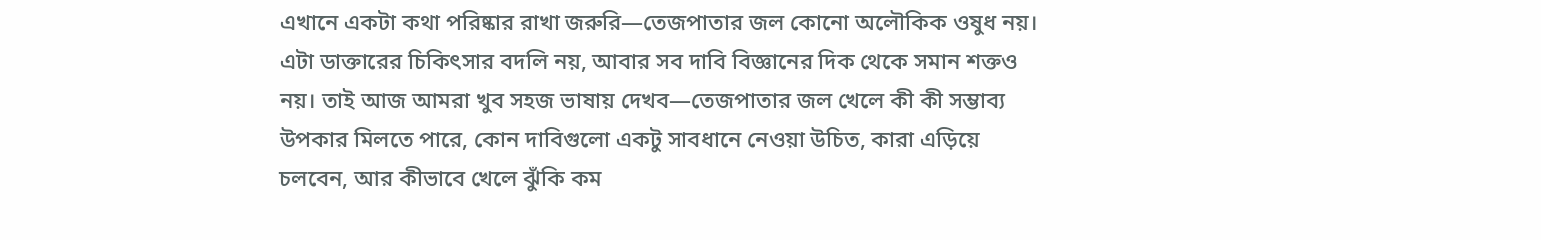এখানে একটা কথা পরিষ্কার রাখা জরুরি—তেজপাতার জল কোনো অলৌকিক ওষুধ নয়। এটা ডাক্তারের চিকিৎসার বদলি নয়, আবার সব দাবি বিজ্ঞানের দিক থেকে সমান শক্তও নয়। তাই আজ আমরা খুব সহজ ভাষায় দেখব—তেজপাতার জল খেলে কী কী সম্ভাব্য উপকার মিলতে পারে, কোন দাবিগুলো একটু সাবধানে নেওয়া উচিত, কারা এড়িয়ে চলবেন, আর কীভাবে খেলে ঝুঁকি কম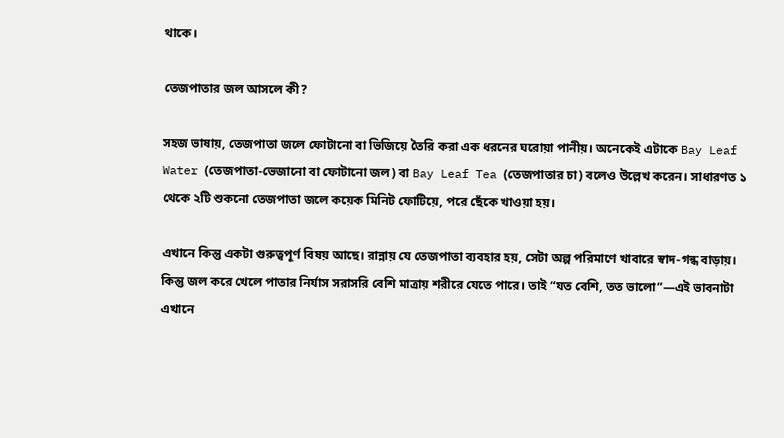থাকে।

তেজপাতার জল আসলে কী?

সহজ ভাষায়, তেজপাতা জলে ফোটানো বা ভিজিয়ে তৈরি করা এক ধরনের ঘরোয়া পানীয়। অনেকেই এটাকে Bay Leaf Water (তেজপাতা-ভেজানো বা ফোটানো জল) বা Bay Leaf Tea (তেজপাতার চা) বলেও উল্লেখ করেন। সাধারণত ১ থেকে ২টি শুকনো তেজপাতা জলে কয়েক মিনিট ফোটিয়ে, পরে ছেঁকে খাওয়া হয়।

এখানে কিন্তু একটা গুরুত্বপূর্ণ বিষয় আছে। রান্নায় যে তেজপাতা ব্যবহার হয়, সেটা অল্প পরিমাণে খাবারে স্বাদ-গন্ধ বাড়ায়। কিন্তু জল করে খেলে পাতার নির্যাস সরাসরি বেশি মাত্রায় শরীরে যেতে পারে। তাই “যত বেশি, তত ভালো”—এই ভাবনাটা এখানে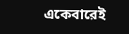একেবারেই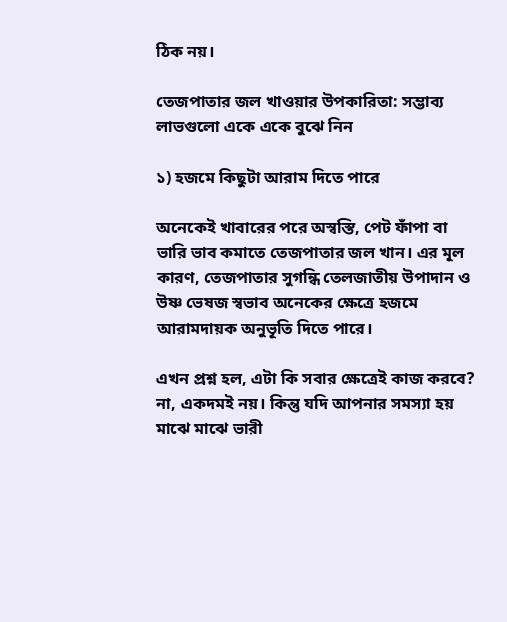ঠিক নয়।

তেজপাতার জল খাওয়ার উপকারিতা: সম্ভাব্য লাভগুলো একে একে বুঝে নিন

১) হজমে কিছুটা আরাম দিতে পারে

অনেকেই খাবারের পরে অস্বস্তি, পেট ফাঁপা বা ভারি ভাব কমাতে তেজপাতার জল খান। এর মূল কারণ, তেজপাতার সুগন্ধি তেলজাতীয় উপাদান ও উষ্ণ ভেষজ স্বভাব অনেকের ক্ষেত্রে হজমে আরামদায়ক অনুভূতি দিতে পারে।

এখন প্রশ্ন হল, এটা কি সবার ক্ষেত্রেই কাজ করবে? না, একদমই নয়। কিন্তু যদি আপনার সমস্যা হয় মাঝে মাঝে ভারী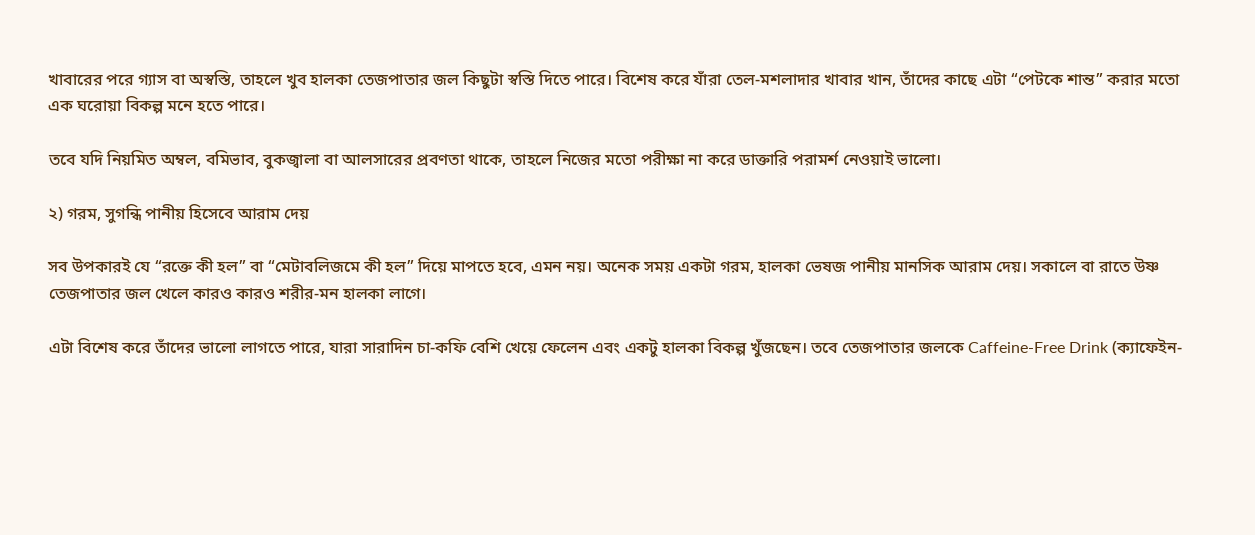খাবারের পরে গ্যাস বা অস্বস্তি, তাহলে খুব হালকা তেজপাতার জল কিছুটা স্বস্তি দিতে পারে। বিশেষ করে যাঁরা তেল-মশলাদার খাবার খান, তাঁদের কাছে এটা “পেটকে শান্ত” করার মতো এক ঘরোয়া বিকল্প মনে হতে পারে।

তবে যদি নিয়মিত অম্বল, বমিভাব, বুকজ্বালা বা আলসারের প্রবণতা থাকে, তাহলে নিজের মতো পরীক্ষা না করে ডাক্তারি পরামর্শ নেওয়াই ভালো।

২) গরম, সুগন্ধি পানীয় হিসেবে আরাম দেয়

সব উপকারই যে “রক্তে কী হল” বা “মেটাবলিজমে কী হল” দিয়ে মাপতে হবে, এমন নয়। অনেক সময় একটা গরম, হালকা ভেষজ পানীয় মানসিক আরাম দেয়। সকালে বা রাতে উষ্ণ তেজপাতার জল খেলে কারও কারও শরীর-মন হালকা লাগে।

এটা বিশেষ করে তাঁদের ভালো লাগতে পারে, যারা সারাদিন চা-কফি বেশি খেয়ে ফেলেন এবং একটু হালকা বিকল্প খুঁজছেন। তবে তেজপাতার জলকে Caffeine-Free Drink (ক্যাফেইন-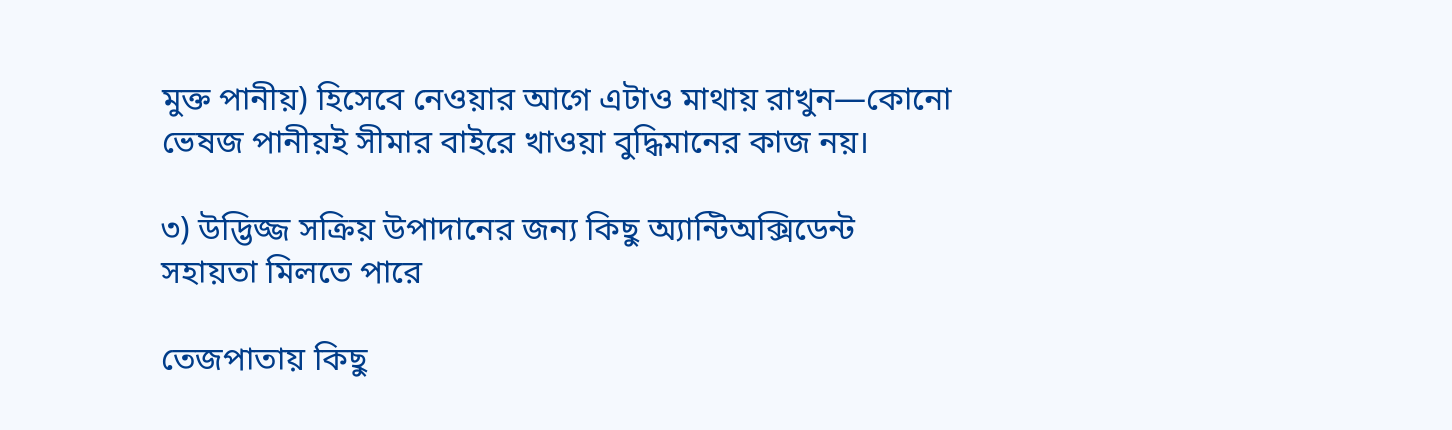মুক্ত পানীয়) হিসেবে নেওয়ার আগে এটাও মাথায় রাখুন—কোনো ভেষজ পানীয়ই সীমার বাইরে খাওয়া বুদ্ধিমানের কাজ নয়।

৩) উদ্ভিজ্জ সক্রিয় উপাদানের জন্য কিছু অ্যান্টিঅক্সিডেন্ট সহায়তা মিলতে পারে

তেজপাতায় কিছু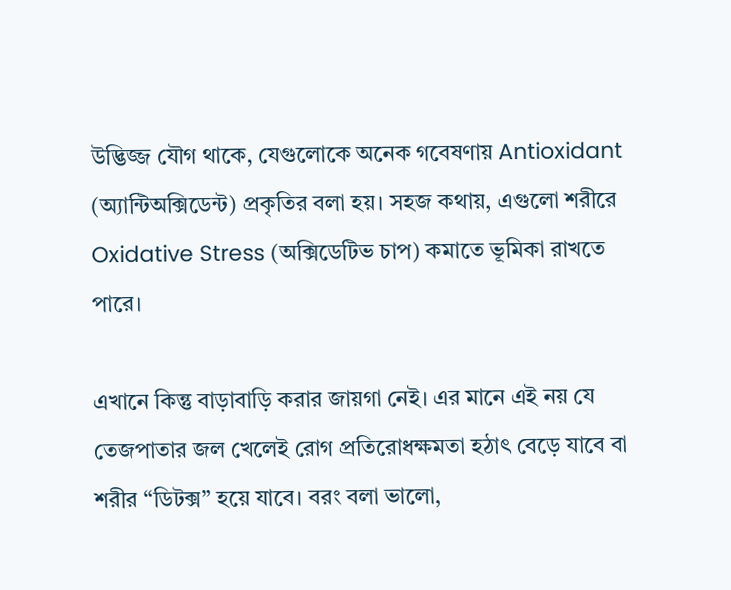উদ্ভিজ্জ যৌগ থাকে, যেগুলোকে অনেক গবেষণায় Antioxidant (অ্যান্টিঅক্সিডেন্ট) প্রকৃতির বলা হয়। সহজ কথায়, এগুলো শরীরে Oxidative Stress (অক্সিডেটিভ চাপ) কমাতে ভূমিকা রাখতে পারে।

এখানে কিন্তু বাড়াবাড়ি করার জায়গা নেই। এর মানে এই নয় যে তেজপাতার জল খেলেই রোগ প্রতিরোধক্ষমতা হঠাৎ বেড়ে যাবে বা শরীর “ডিটক্স” হয়ে যাবে। বরং বলা ভালো,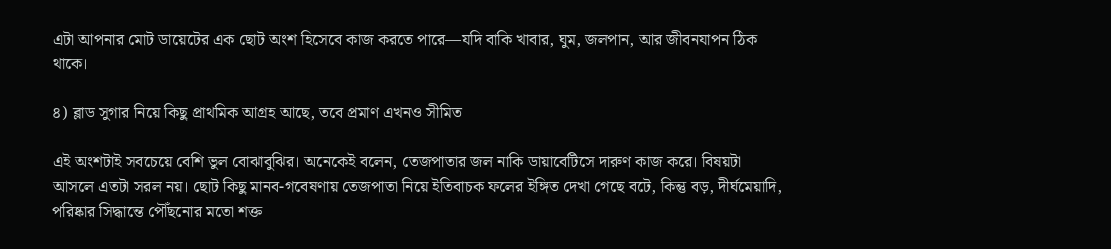এটা আপনার মোট ডায়েটের এক ছোট অংশ হিসেবে কাজ করতে পারে—যদি বাকি খাবার, ঘুম, জলপান, আর জীবনযাপন ঠিক থাকে।

৪) ব্লাড সুগার নিয়ে কিছু প্রাথমিক আগ্রহ আছে, তবে প্রমাণ এখনও সীমিত

এই অংশটাই সবচেয়ে বেশি ভুল বোঝাবুঝির। অনেকেই বলেন, তেজপাতার জল নাকি ডায়াবেটিসে দারুণ কাজ করে। বিষয়টা আসলে এতটা সরল নয়। ছোট কিছু মানব-গবেষণায় তেজপাতা নিয়ে ইতিবাচক ফলের ইঙ্গিত দেখা গেছে বটে, কিন্তু বড়, দীর্ঘমেয়াদি, পরিষ্কার সিদ্ধান্তে পৌঁছনোর মতো শক্ত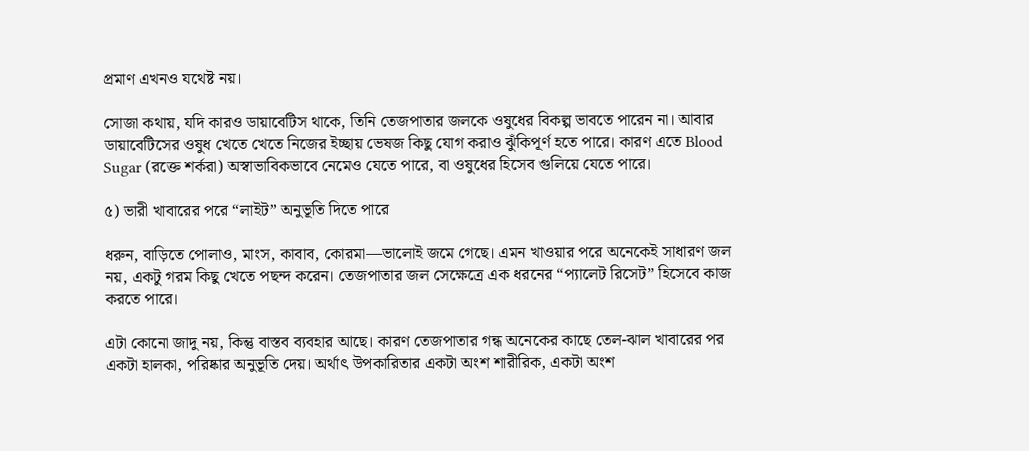প্রমাণ এখনও যথেষ্ট নয়।

সোজা কথায়, যদি কারও ডায়াবেটিস থাকে, তিনি তেজপাতার জলকে ওষুধের বিকল্প ভাবতে পারেন না। আবার ডায়াবেটিসের ওষুধ খেতে খেতে নিজের ইচ্ছায় ভেষজ কিছু যোগ করাও ঝুঁকিপূর্ণ হতে পারে। কারণ এতে Blood Sugar (রক্তে শর্করা) অস্বাভাবিকভাবে নেমেও যেতে পারে, বা ওষুধের হিসেব গুলিয়ে যেতে পারে।

৫) ভারী খাবারের পরে “লাইট” অনুভূতি দিতে পারে

ধরুন, বাড়িতে পোলাও, মাংস, কাবাব, কোরমা—ভালোই জমে গেছে। এমন খাওয়ার পরে অনেকেই সাধারণ জল নয়, একটু গরম কিছু খেতে পছন্দ করেন। তেজপাতার জল সেক্ষেত্রে এক ধরনের “প্যালেট রিসেট” হিসেবে কাজ করতে পারে।

এটা কোনো জাদু নয়, কিন্তু বাস্তব ব্যবহার আছে। কারণ তেজপাতার গন্ধ অনেকের কাছে তেল-ঝাল খাবারের পর একটা হালকা, পরিষ্কার অনুভূতি দেয়। অর্থাৎ উপকারিতার একটা অংশ শারীরিক, একটা অংশ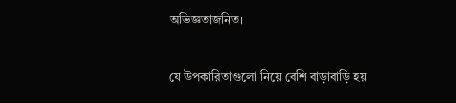অভিজ্ঞতাজনিত।

যে উপকারিতাগুলো নিয়ে বেশি বাড়াবাড়ি হয়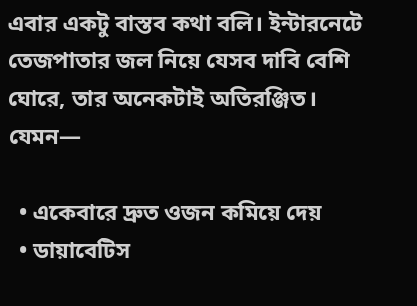এবার একটু বাস্তব কথা বলি। ইন্টারনেটে তেজপাতার জল নিয়ে যেসব দাবি বেশি ঘোরে, তার অনেকটাই অতিরঞ্জিত। যেমন—

  • একেবারে দ্রুত ওজন কমিয়ে দেয়
  • ডায়াবেটিস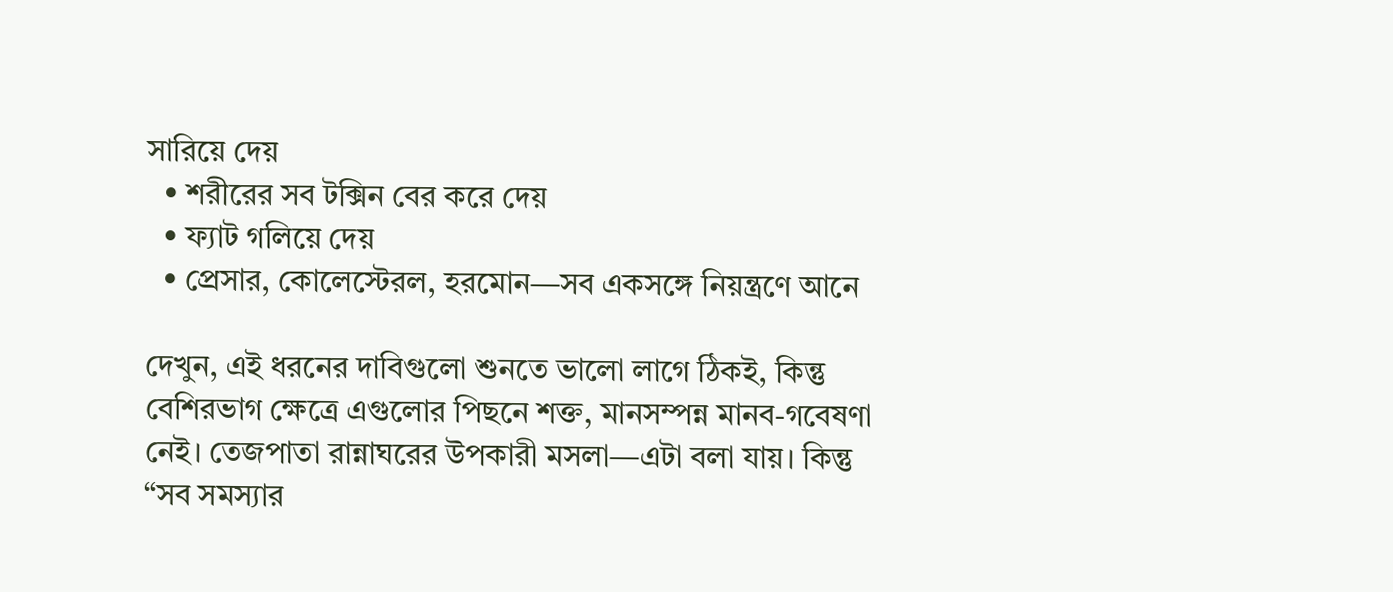সারিয়ে দেয়
  • শরীরের সব টক্সিন বের করে দেয়
  • ফ্যাট গলিয়ে দেয়
  • প্রেসার, কোলেস্টেরল, হরমোন—সব একসঙ্গে নিয়ন্ত্রণে আনে

দেখুন, এই ধরনের দাবিগুলো শুনতে ভালো লাগে ঠিকই, কিন্তু বেশিরভাগ ক্ষেত্রে এগুলোর পিছনে শক্ত, মানসম্পন্ন মানব-গবেষণা নেই। তেজপাতা রান্নাঘরের উপকারী মসলা—এটা বলা যায়। কিন্তু “সব সমস্যার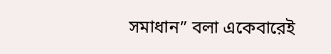সমাধান” বলা একেবারেই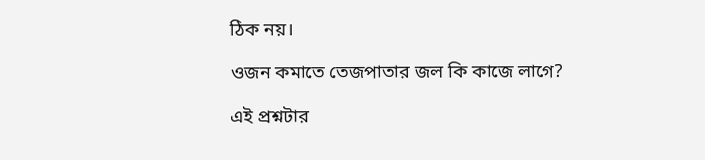ঠিক নয়।

ওজন কমাতে তেজপাতার জল কি কাজে লাগে?

এই প্রশ্নটার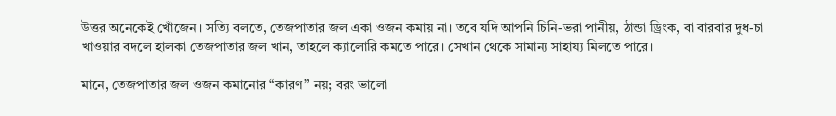উত্তর অনেকেই খোঁজেন। সত্যি বলতে, তেজপাতার জল একা ওজন কমায় না। তবে যদি আপনি চিনি-ভরা পানীয়, ঠান্ডা ড্রিংক, বা বারবার দুধ-চা খাওয়ার বদলে হালকা তেজপাতার জল খান, তাহলে ক্যালোরি কমতে পারে। সেখান থেকে সামান্য সাহায্য মিলতে পারে।

মানে, তেজপাতার জল ওজন কমানোর “কারণ” নয়; বরং ভালো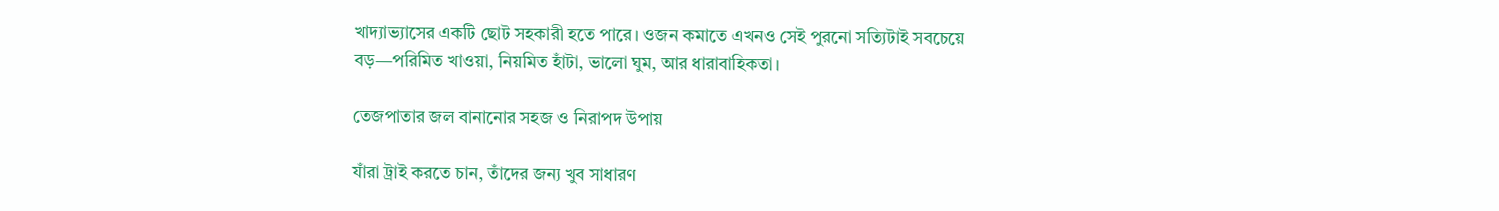খাদ্যাভ্যাসের একটি ছোট সহকারী হতে পারে। ওজন কমাতে এখনও সেই পুরনো সত্যিটাই সবচেয়ে বড়—পরিমিত খাওয়া, নিয়মিত হাঁটা, ভালো ঘুম, আর ধারাবাহিকতা।

তেজপাতার জল বানানোর সহজ ও নিরাপদ উপায়

যাঁরা ট্রাই করতে চান, তাঁদের জন্য খুব সাধারণ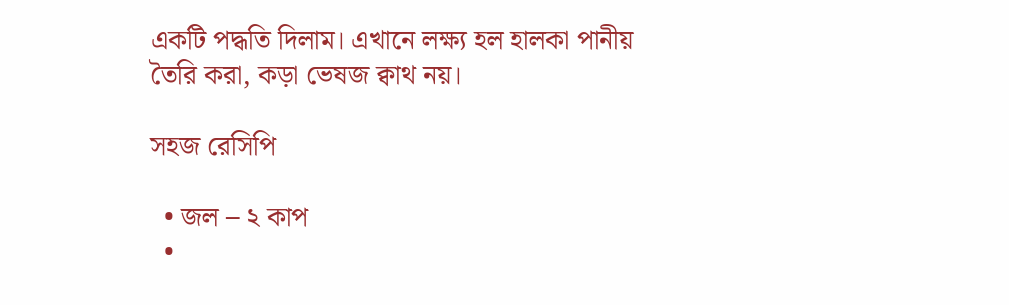একটি পদ্ধতি দিলাম। এখানে লক্ষ্য হল হালকা পানীয় তৈরি করা, কড়া ভেষজ ক্বাথ নয়।

সহজ রেসিপি

  • জল – ২ কাপ
  •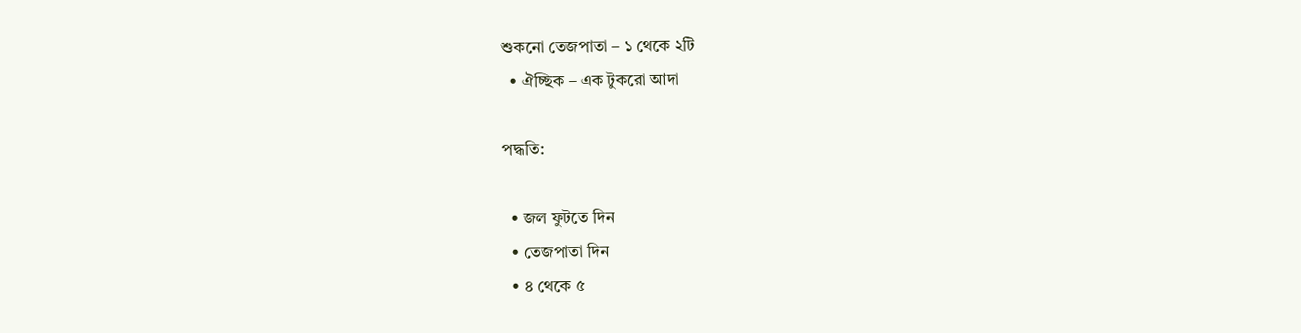শুকনো তেজপাতা – ১ থেকে ২টি
  • ঐচ্ছিক – এক টুকরো আদা

পদ্ধতি:

  • জল ফুটতে দিন
  • তেজপাতা দিন
  • ৪ থেকে ৫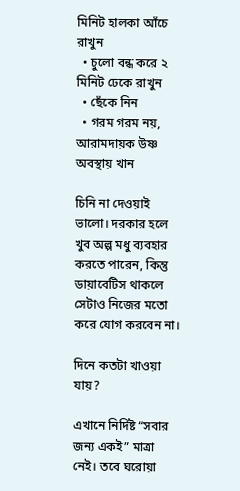মিনিট হালকা আঁচে রাখুন
  • চুলো বন্ধ করে ২ মিনিট ঢেকে রাখুন
  • ছেঁকে নিন
  • গরম গরম নয়, আরামদায়ক উষ্ণ অবস্থায় খান

চিনি না দেওয়াই ভালো। দরকার হলে খুব অল্প মধু ব্যবহার করতে পারেন, কিন্তু ডায়াবেটিস থাকলে সেটাও নিজের মতো করে যোগ করবেন না।

দিনে কতটা খাওয়া যায়?

এখানে নির্দিষ্ট “সবার জন্য একই” মাত্রা নেই। তবে ঘরোয়া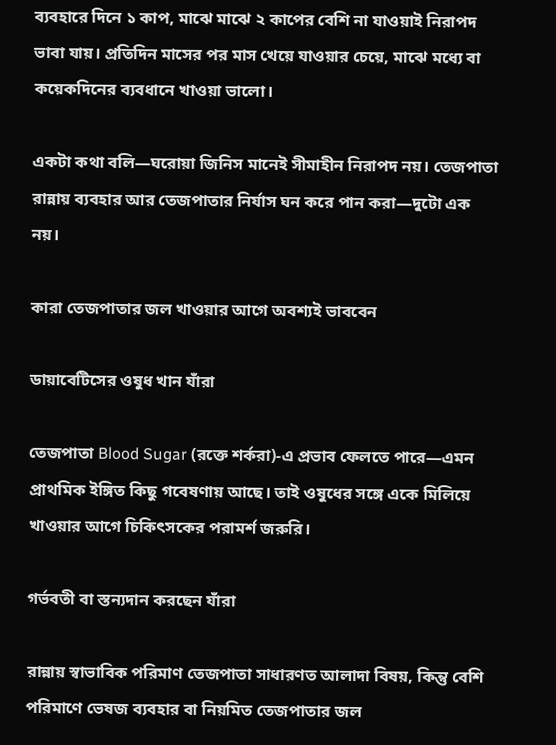ব্যবহারে দিনে ১ কাপ, মাঝে মাঝে ২ কাপের বেশি না যাওয়াই নিরাপদ ভাবা যায়। প্রতিদিন মাসের পর মাস খেয়ে যাওয়ার চেয়ে, মাঝে মধ্যে বা কয়েকদিনের ব্যবধানে খাওয়া ভালো।

একটা কথা বলি—ঘরোয়া জিনিস মানেই সীমাহীন নিরাপদ নয়। তেজপাতা রান্নায় ব্যবহার আর তেজপাতার নির্যাস ঘন করে পান করা—দুটো এক নয়।

কারা তেজপাতার জল খাওয়ার আগে অবশ্যই ভাববেন

ডায়াবেটিসের ওষুধ খান যাঁরা

তেজপাতা Blood Sugar (রক্তে শর্করা)-এ প্রভাব ফেলতে পারে—এমন প্রাথমিক ইঙ্গিত কিছু গবেষণায় আছে। তাই ওষুধের সঙ্গে একে মিলিয়ে খাওয়ার আগে চিকিৎসকের পরামর্শ জরুরি।

গর্ভবতী বা স্তন্যদান করছেন যাঁরা

রান্নায় স্বাভাবিক পরিমাণ তেজপাতা সাধারণত আলাদা বিষয়, কিন্তু বেশি পরিমাণে ভেষজ ব্যবহার বা নিয়মিত তেজপাতার জল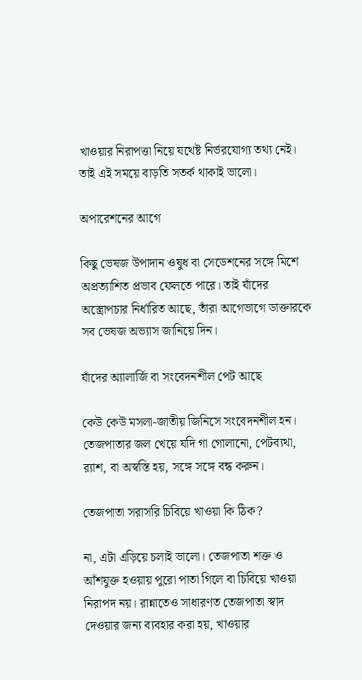খাওয়ার নিরাপত্তা নিয়ে যথেষ্ট নির্ভরযোগ্য তথ্য নেই। তাই এই সময়ে বাড়তি সতর্ক থাকাই ভালো।

অপারেশনের আগে

কিছু ভেষজ উপাদান ওষুধ বা সেডেশনের সঙ্গে মিশে অপ্রত্যাশিত প্রভাব ফেলতে পারে। তাই যাঁদের অস্ত্রোপচার নির্ধারিত আছে, তাঁরা আগেভাগে ডাক্তারকে সব ভেষজ অভ্যাস জানিয়ে দিন।

যাঁদের অ্যালার্জি বা সংবেদনশীল পেট আছে

কেউ কেউ মসলা-জাতীয় জিনিসে সংবেদনশীল হন। তেজপাতার জল খেয়ে যদি গা গোলানো, পেটব্যথা, র‍্যাশ, বা অস্বস্তি হয়, সঙ্গে সঙ্গে বন্ধ করুন।

তেজপাতা সরাসরি চিবিয়ে খাওয়া কি ঠিক?

না, এটা এড়িয়ে চলাই ভালো। তেজপাতা শক্ত ও আঁশযুক্ত হওয়ায় পুরো পাতা গিলে বা চিবিয়ে খাওয়া নিরাপদ নয়। রান্নাতেও সাধারণত তেজপাতা স্বাদ দেওয়ার জন্য ব্যবহার করা হয়, খাওয়ার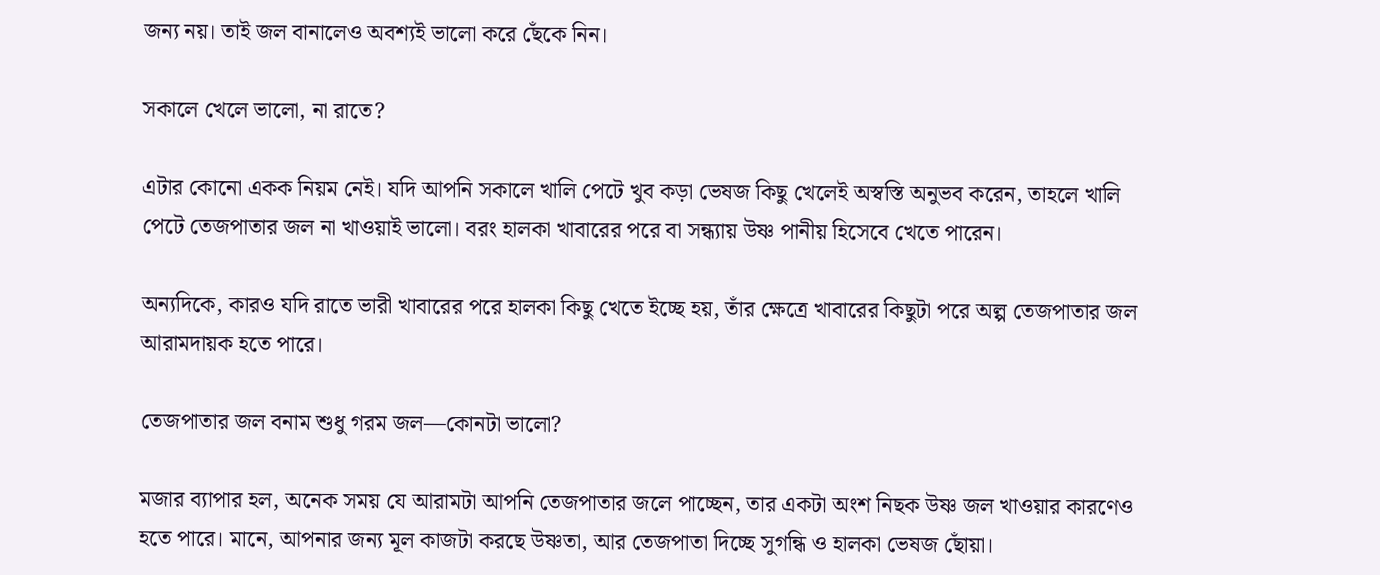জন্য নয়। তাই জল বানালেও অবশ্যই ভালো করে ছেঁকে নিন।

সকালে খেলে ভালো, না রাতে?

এটার কোনো একক নিয়ম নেই। যদি আপনি সকালে খালি পেটে খুব কড়া ভেষজ কিছু খেলেই অস্বস্তি অনুভব করেন, তাহলে খালি পেটে তেজপাতার জল না খাওয়াই ভালো। বরং হালকা খাবারের পরে বা সন্ধ্যায় উষ্ণ পানীয় হিসেবে খেতে পারেন।

অন্যদিকে, কারও যদি রাতে ভারী খাবারের পরে হালকা কিছু খেতে ইচ্ছে হয়, তাঁর ক্ষেত্রে খাবারের কিছুটা পরে অল্প তেজপাতার জল আরামদায়ক হতে পারে।

তেজপাতার জল বনাম শুধু গরম জল—কোনটা ভালো?

মজার ব্যাপার হল, অনেক সময় যে আরামটা আপনি তেজপাতার জলে পাচ্ছেন, তার একটা অংশ নিছক উষ্ণ জল খাওয়ার কারণেও হতে পারে। মানে, আপনার জন্য মূল কাজটা করছে উষ্ণতা, আর তেজপাতা দিচ্ছে সুগন্ধি ও হালকা ভেষজ ছোঁয়া।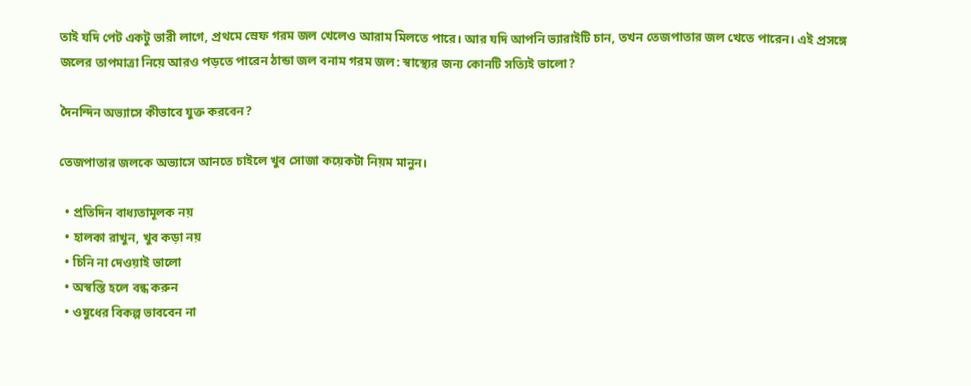তাই যদি পেট একটু ভারী লাগে, প্রথমে স্রেফ গরম জল খেলেও আরাম মিলতে পারে। আর যদি আপনি ভ্যারাইটি চান, তখন তেজপাতার জল খেতে পারেন। এই প্রসঙ্গে জলের তাপমাত্রা নিয়ে আরও পড়তে পারেন ঠান্ডা জল বনাম গরম জল: স্বাস্থ্যের জন্য কোনটি সত্যিই ভালো?

দৈনন্দিন অভ্যাসে কীভাবে যুক্ত করবেন?

তেজপাতার জলকে অভ্যাসে আনতে চাইলে খুব সোজা কয়েকটা নিয়ম মানুন।

  • প্রতিদিন বাধ্যতামূলক নয়
  • হালকা রাখুন, খুব কড়া নয়
  • চিনি না দেওয়াই ভালো
  • অস্বস্তি হলে বন্ধ করুন
  • ওষুধের বিকল্প ভাববেন না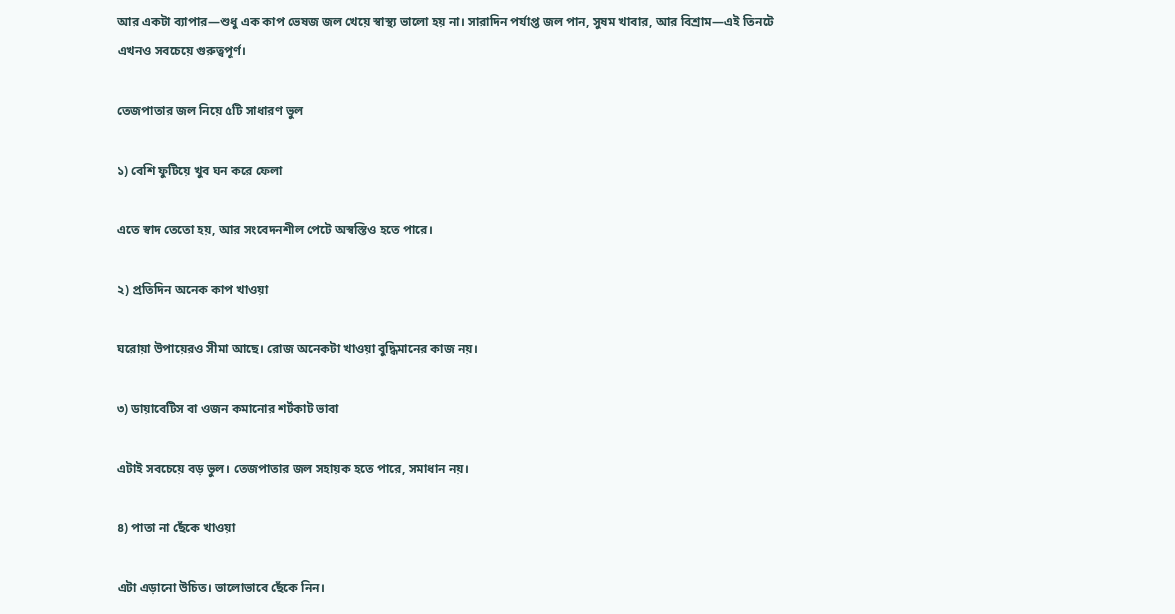আর একটা ব্যাপার—শুধু এক কাপ ভেষজ জল খেয়ে স্বাস্থ্য ভালো হয় না। সারাদিন পর্যাপ্ত জল পান, সুষম খাবার, আর বিশ্রাম—এই তিনটে এখনও সবচেয়ে গুরুত্বপূর্ণ।

তেজপাতার জল নিয়ে ৫টি সাধারণ ভুল

১) বেশি ফুটিয়ে খুব ঘন করে ফেলা

এতে স্বাদ তেতো হয়, আর সংবেদনশীল পেটে অস্বস্তিও হতে পারে।

২) প্রতিদিন অনেক কাপ খাওয়া

ঘরোয়া উপায়েরও সীমা আছে। রোজ অনেকটা খাওয়া বুদ্ধিমানের কাজ নয়।

৩) ডায়াবেটিস বা ওজন কমানোর শর্টকাট ভাবা

এটাই সবচেয়ে বড় ভুল। তেজপাতার জল সহায়ক হতে পারে, সমাধান নয়।

৪) পাতা না ছেঁকে খাওয়া

এটা এড়ানো উচিত। ভালোভাবে ছেঁকে নিন।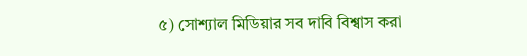৫) সোশ্যাল মিডিয়ার সব দাবি বিশ্বাস করা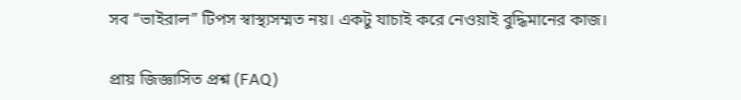সব “ভাইরাল” টিপস স্বাস্থ্যসম্মত নয়। একটু যাচাই করে নেওয়াই বুদ্ধিমানের কাজ।

প্রায় জিজ্ঞাসিত প্রশ্ন (FAQ)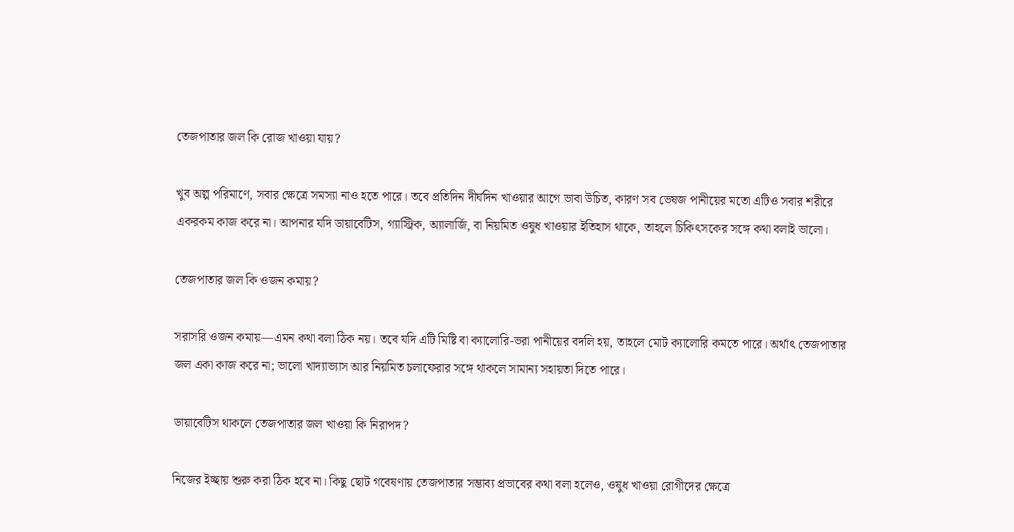তেজপাতার জল কি রোজ খাওয়া যায়?

খুব অল্প পরিমাণে, সবার ক্ষেত্রে সমস্যা নাও হতে পারে। তবে প্রতিদিন দীর্ঘদিন খাওয়ার আগে ভাবা উচিত, কারণ সব ভেষজ পানীয়ের মতো এটিও সবার শরীরে একরকম কাজ করে না। আপনার যদি ডায়াবেটিস, গ্যাস্ট্রিক, অ্যালার্জি, বা নিয়মিত ওষুধ খাওয়ার ইতিহাস থাকে, তাহলে চিকিৎসকের সঙ্গে কথা বলাই ভালো।

তেজপাতার জল কি ওজন কমায়?

সরাসরি ওজন কমায়—এমন কথা বলা ঠিক নয়। তবে যদি এটি মিষ্টি বা ক্যালোরি-ভরা পানীয়ের বদলি হয়, তাহলে মোট ক্যালোরি কমতে পারে। অর্থাৎ তেজপাতার জল একা কাজ করে না; ভালো খাদ্যাভ্যাস আর নিয়মিত চলাফেরার সঙ্গে থাকলে সামান্য সহায়তা দিতে পারে।

ডায়াবেটিস থাকলে তেজপাতার জল খাওয়া কি নিরাপদ?

নিজের ইচ্ছায় শুরু করা ঠিক হবে না। কিছু ছোট গবেষণায় তেজপাতার সম্ভাব্য প্রভাবের কথা বলা হলেও, ওষুধ খাওয়া রোগীদের ক্ষেত্রে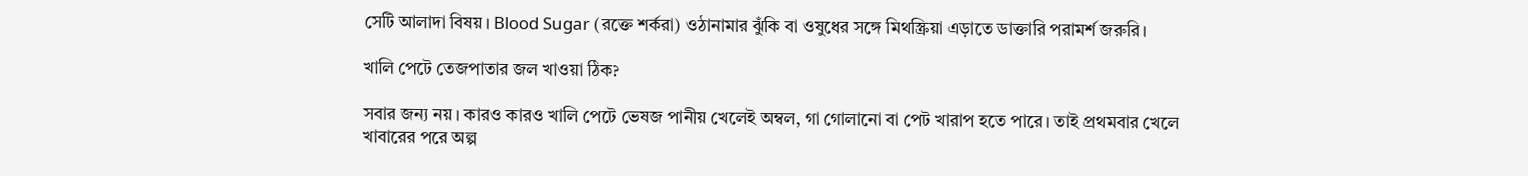সেটি আলাদা বিষয়। Blood Sugar (রক্তে শর্করা) ওঠানামার ঝুঁকি বা ওষুধের সঙ্গে মিথস্ক্রিয়া এড়াতে ডাক্তারি পরামর্শ জরুরি।

খালি পেটে তেজপাতার জল খাওয়া ঠিক?

সবার জন্য নয়। কারও কারও খালি পেটে ভেষজ পানীয় খেলেই অম্বল, গা গোলানো বা পেট খারাপ হতে পারে। তাই প্রথমবার খেলে খাবারের পরে অল্প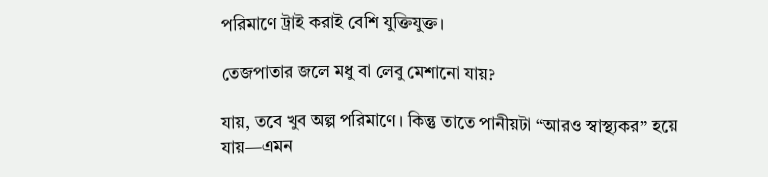পরিমাণে ট্রাই করাই বেশি যুক্তিযুক্ত।

তেজপাতার জলে মধু বা লেবু মেশানো যায়?

যায়, তবে খুব অল্প পরিমাণে। কিন্তু তাতে পানীয়টা “আরও স্বাস্থ্যকর” হয়ে যায়—এমন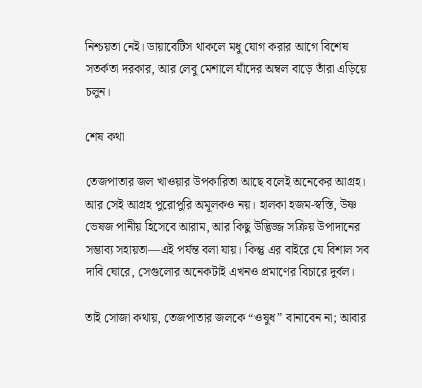নিশ্চয়তা নেই। ডায়াবেটিস থাকলে মধু যোগ করার আগে বিশেষ সতর্কতা দরকার, আর লেবু মেশালে যাঁদের অম্বল বাড়ে তাঁরা এড়িয়ে চলুন।

শেষ কথা

তেজপাতার জল খাওয়ার উপকারিতা আছে বলেই অনেকের আগ্রহ। আর সেই আগ্রহ পুরোপুরি অমূলকও নয়। হালকা হজম-স্বস্তি, উষ্ণ ভেষজ পানীয় হিসেবে আরাম, আর কিছু উদ্ভিজ্জ সক্রিয় উপাদানের সম্ভাব্য সহায়তা—এই পর্যন্ত বলা যায়। কিন্তু এর বাইরে যে বিশাল সব দাবি ঘোরে, সেগুলোর অনেকটাই এখনও প্রমাণের বিচারে দুর্বল।

তাই সোজা কথায়, তেজপাতার জলকে “ওষুধ” বানাবেন না; আবার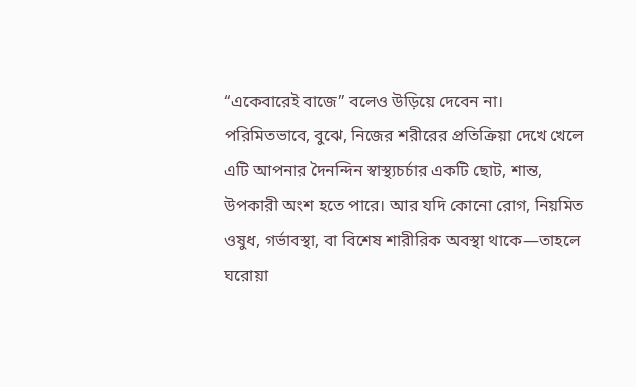“একেবারেই বাজে” বলেও উড়িয়ে দেবেন না। পরিমিতভাবে, বুঝে, নিজের শরীরের প্রতিক্রিয়া দেখে খেলে এটি আপনার দৈনন্দিন স্বাস্থ্যচর্চার একটি ছোট, শান্ত, উপকারী অংশ হতে পারে। আর যদি কোনো রোগ, নিয়মিত ওষুধ, গর্ভাবস্থা, বা বিশেষ শারীরিক অবস্থা থাকে—তাহলে ঘরোয়া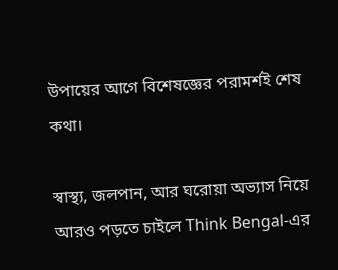উপায়ের আগে বিশেষজ্ঞের পরামর্শই শেষ কথা।

স্বাস্থ্য, জলপান, আর ঘরোয়া অভ্যাস নিয়ে আরও পড়তে চাইলে Think Bengal-এর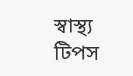স্বাস্থ্য টিপস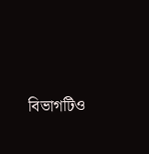বিভাগটিও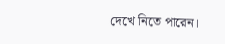দেখে নিতে পারেন।